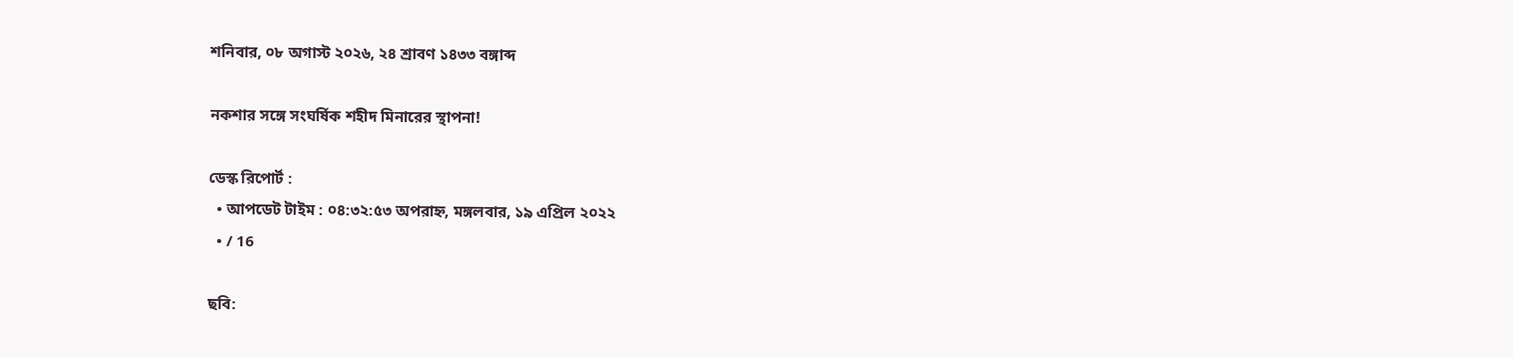শনিবার, ০৮ অগাস্ট ২০২৬, ২৪ শ্রাবণ ১৪৩৩ বঙ্গাব্দ

নকশার সঙ্গে সংঘর্ষিক শহীদ মিনারের স্থাপনা!

ডেস্ক রিপোর্ট :
  • আপডেট টাইম : ০৪:৩২:৫৩ অপরাহ্ন, মঙ্গলবার, ১৯ এপ্রিল ২০২২
  • / 16

ছবি: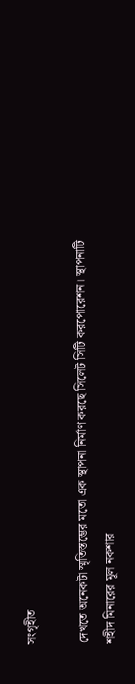সংগৃহীত

দেখতে অনেকটা স্মৃতিস্তম্ভের মতো এক স্থাপনা নির্মাণ করছে সিলেট সিটি করপোরেশন। স্থাপনাটি শহীদ মিনারের মূল নকশার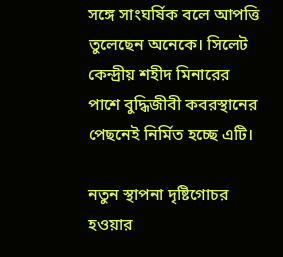সঙ্গে সাংঘর্ষিক বলে আপত্তি তুলেছেন অনেকে। সিলেট কেন্দ্রীয় শহীদ মিনারের পাশে বুদ্ধিজীবী কবরস্থানের পেছনেই নির্মিত হচ্ছে এটি।

নতুন স্থাপনা দৃষ্টিগোচর হওয়ার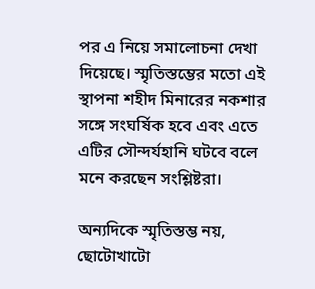পর এ নিয়ে সমালোচনা দেখা দিয়েছে। স্মৃতিস্তম্ভের মতো এই স্থাপনা শহীদ মিনারের নকশার সঙ্গে সংঘর্ষিক হবে এবং এতে এটির সৌন্দর্যহানি ঘটবে বলে মনে করছেন সংশ্লিষ্টরা।

অন্যদিকে স্মৃতিস্তম্ভ নয়, ছোটোখাটো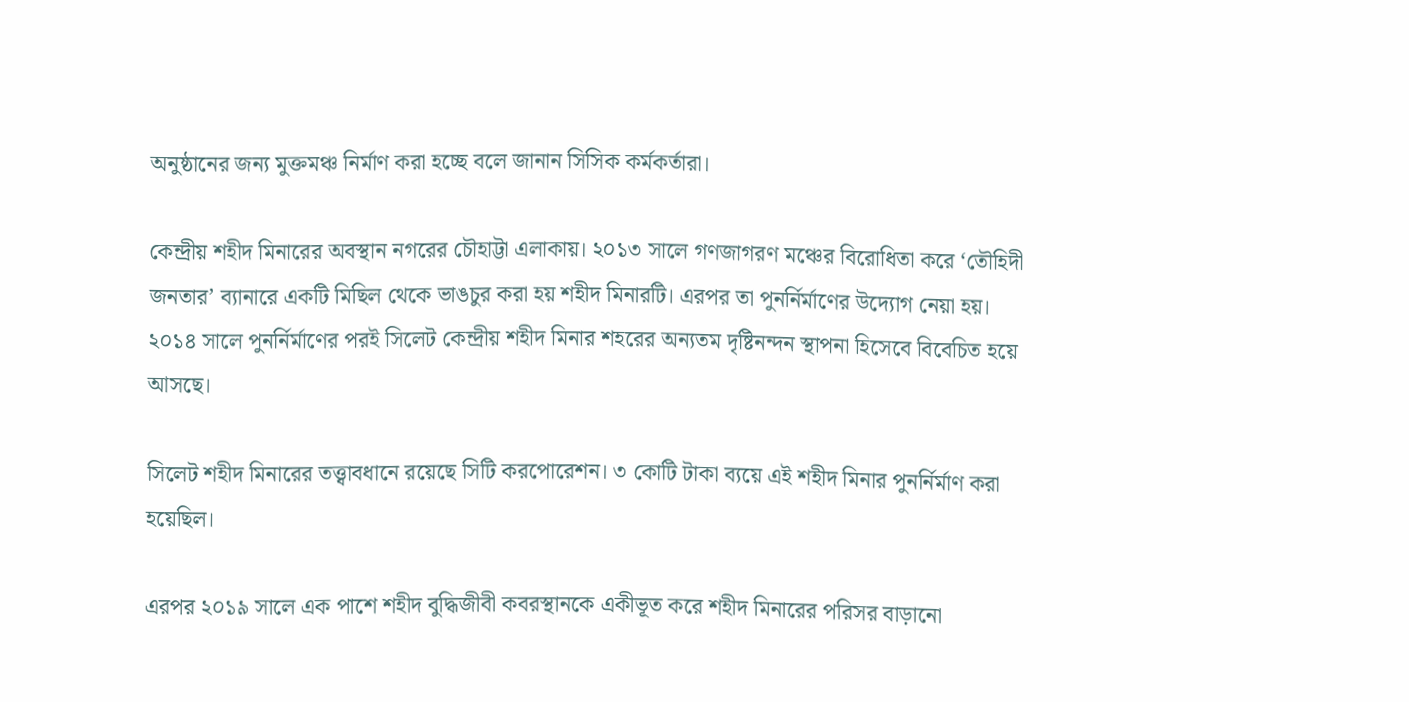অনুষ্ঠানের জন্য মুক্তমঞ্চ নির্মাণ করা হচ্ছে বলে জানান সিসিক কর্মকর্তারা।

কেন্দ্রীয় শহীদ মিনারের অবস্থান নগরের চৌহাট্টা এলাকায়। ২০১৩ সালে গণজাগরণ মঞ্চের বিরোধিতা করে ‘তৌহিদী জনতার’ ব্যানারে একটি মিছিল থেকে ভাঙচুর করা হয় শহীদ মিনারটি। এরপর তা পুনর্নির্মাণের উদ্যোগ নেয়া হয়। ২০১৪ সালে পুনর্নির্মাণের পরই সিলেট কেন্দ্রীয় শহীদ মিনার শহরের অন্যতম দৃষ্টিনন্দন স্থাপনা হিসেবে বিবেচিত হয়ে আসছে।

সিলেট শহীদ মিনারের তত্ত্বাবধানে রয়েছে সিটি করপোরেশন। ৩ কোটি টাকা ব্যয়ে এই শহীদ মিনার পুনর্নির্মাণ করা হয়েছিল।

এরপর ২০১৯ সালে এক পাশে শহীদ বুদ্ধিজীবী কবরস্থানকে একীভূত করে শহীদ মিনারের পরিসর বাড়ানো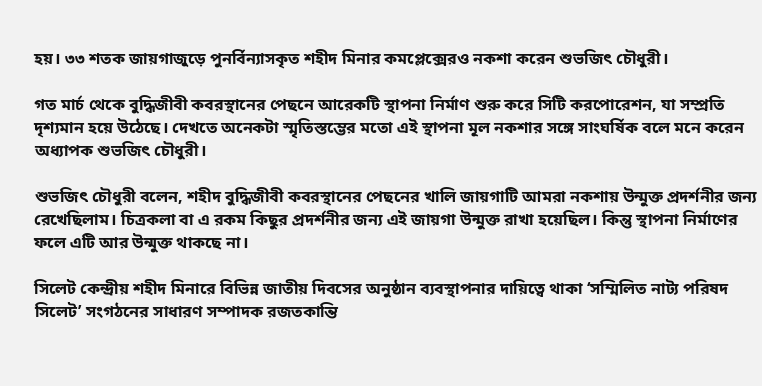হয়। ৩৩ শতক জায়গাজুড়ে পুনর্বিন্যাসকৃত শহীদ মিনার কমপ্লেক্সেরও নকশা করেন শুভজিৎ চৌধুরী।

গত মার্চ থেকে বুদ্ধিজীবী কবরস্থানের পেছনে আরেকটি স্থাপনা নির্মাণ শুরু করে সিটি করপোরেশন, যা সম্প্রতি দৃশ্যমান হয়ে উঠেছে। দেখতে অনেকটা স্মৃতিস্তম্ভের মতো এই স্থাপনা মূল নকশার সঙ্গে সাংঘর্ষিক বলে মনে করেন অধ্যাপক শুভজিৎ চৌধুরী।

শুভজিৎ চৌধুরী বলেন, শহীদ বুদ্ধিজীবী কবরস্থানের পেছনের খালি জায়গাটি আমরা নকশায় উন্মুক্ত প্রদর্শনীর জন্য রেখেছিলাম। চিত্রকলা বা এ রকম কিছুর প্রদর্শনীর জন্য এই জায়গা উন্মুক্ত রাখা হয়েছিল। কিন্তু স্থাপনা নির্মাণের ফলে এটি আর উন্মুক্ত থাকছে না।

সিলেট কেন্দ্রীয় শহীদ মিনারে বিভিন্ন জাতীয় দিবসের অনুষ্ঠান ব্যবস্থাপনার দায়িত্বে থাকা ‘সম্মিলিত নাট্য পরিষদ সিলেট’ সংগঠনের সাধারণ সম্পাদক রজতকান্তি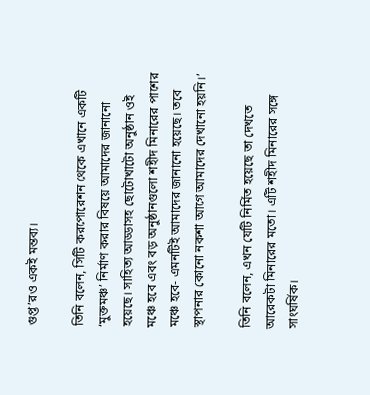গুপ্ত’রও একই মন্তব্য।

তিনি বলেন, সিটি করপোরেশন থেকে এখানে একটি ‘মুক্তমঞ্চ’ নির্মাণ করার বিষয়ে আমাদের জানানো হয়েছে। সাহিত্য আড্ডাসহ ছোটোখাটো অনুষ্ঠান ওই মঞ্চে হবে এবং বড় অনুষ্ঠানগুলো শহীদ মিনারের পাশের মঞ্চে হবে- এমনটিই আমাদের জানানো হয়েছে। তবে স্থাপনার কোনো নকশা আগে আমাদের দেখানো হয়নি।’

তিনি বলেন, এখন যেটি নির্মিত হয়েছে তা দেখতে আরেকটা মিনারের মতো। এটি শহীদ মিনারের সঙ্গে সাংঘর্ষিক।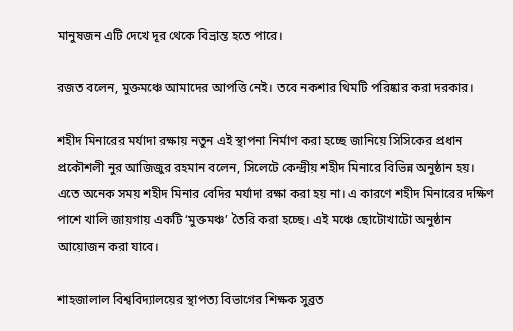মানুষজন এটি দেখে দূর থেকে বিভ্রান্ত হতে পারে।

রজত বলেন, মুক্তমঞ্চে আমাদের আপত্তি নেই। তবে নকশার থিমটি পরিষ্কার করা দরকার।

শহীদ মিনারের মর্যাদা রক্ষায় নতুন এই স্থাপনা নির্মাণ করা হচ্ছে জানিয়ে সিসিকের প্রধান প্রকৌশলী নুর আজিজুর রহমান বলেন, সিলেটে কেন্দ্রীয় শহীদ মিনারে বিভিন্ন অনুষ্ঠান হয়। এতে অনেক সময় শহীদ মিনার বেদির মর্যাদা রক্ষা করা হয় না। এ কারণে শহীদ মিনারের দক্ষিণ পাশে খালি জায়গায় একটি ‘মুক্তমঞ্চ’ তৈরি করা হচ্ছে। এই মঞ্চে ছোটোখাটো অনুষ্ঠান আয়োজন করা যাবে।

শাহজালাল বিশ্ববিদ্যালয়ের স্থাপত্য বিভাগের শিক্ষক সুব্রত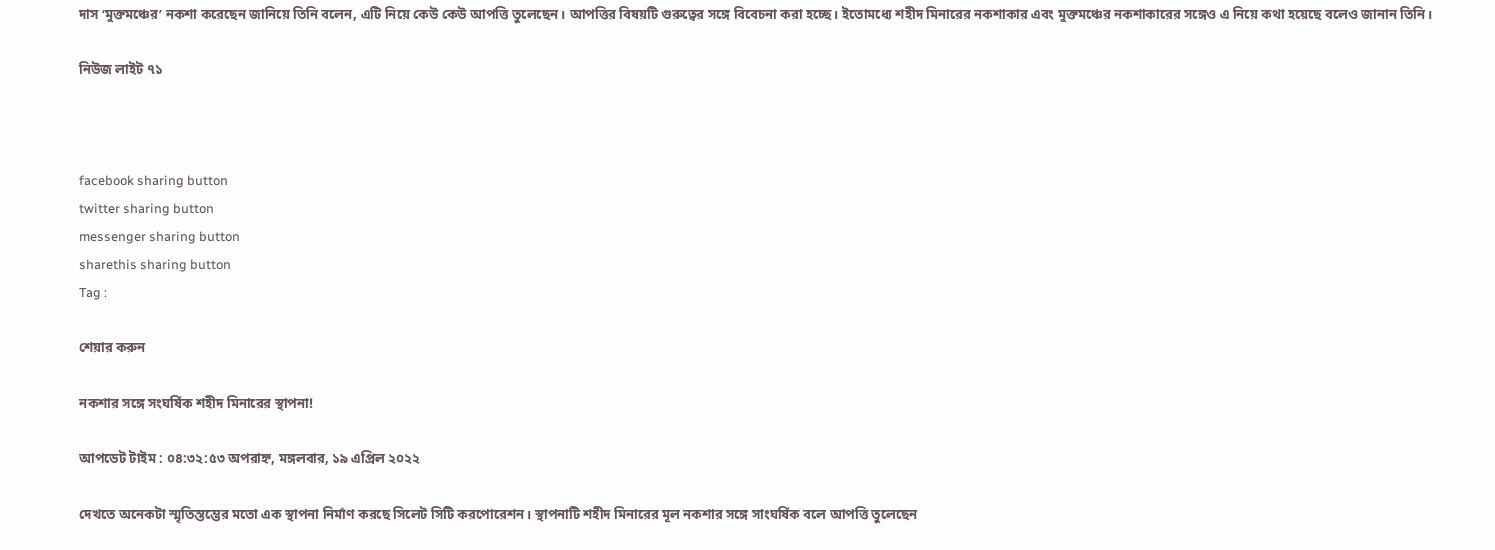দাস ‘মুক্তমঞ্চের’ নকশা করেছেন জানিয়ে তিনি বলেন, এটি নিয়ে কেউ কেউ আপত্তি তুলেছেন। আপত্তির বিষয়টি গুরুত্বের সঙ্গে বিবেচনা করা হচ্ছে। ইতোমধ্যে শহীদ মিনারের নকশাকার এবং মুক্তমঞ্চের নকশাকারের সঙ্গেও এ নিয়ে কথা হয়েছে বলেও জানান তিনি।

নিউজ লাইট ৭১



facebook sharing button
twitter sharing button
messenger sharing button
sharethis sharing button
Tag :

শেয়ার করুন

নকশার সঙ্গে সংঘর্ষিক শহীদ মিনারের স্থাপনা!

আপডেট টাইম : ০৪:৩২:৫৩ অপরাহ্ন, মঙ্গলবার, ১৯ এপ্রিল ২০২২

দেখতে অনেকটা স্মৃতিস্তম্ভের মতো এক স্থাপনা নির্মাণ করছে সিলেট সিটি করপোরেশন। স্থাপনাটি শহীদ মিনারের মূল নকশার সঙ্গে সাংঘর্ষিক বলে আপত্তি তুলেছেন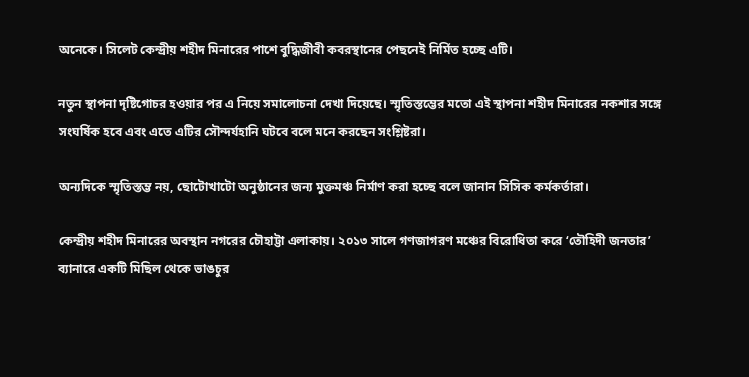অনেকে। সিলেট কেন্দ্রীয় শহীদ মিনারের পাশে বুদ্ধিজীবী কবরস্থানের পেছনেই নির্মিত হচ্ছে এটি।

নতুন স্থাপনা দৃষ্টিগোচর হওয়ার পর এ নিয়ে সমালোচনা দেখা দিয়েছে। স্মৃতিস্তম্ভের মতো এই স্থাপনা শহীদ মিনারের নকশার সঙ্গে সংঘর্ষিক হবে এবং এতে এটির সৌন্দর্যহানি ঘটবে বলে মনে করছেন সংশ্লিষ্টরা।

অন্যদিকে স্মৃতিস্তম্ভ নয়, ছোটোখাটো অনুষ্ঠানের জন্য মুক্তমঞ্চ নির্মাণ করা হচ্ছে বলে জানান সিসিক কর্মকর্তারা।

কেন্দ্রীয় শহীদ মিনারের অবস্থান নগরের চৌহাট্টা এলাকায়। ২০১৩ সালে গণজাগরণ মঞ্চের বিরোধিতা করে ‘তৌহিদী জনতার’ ব্যানারে একটি মিছিল থেকে ভাঙচুর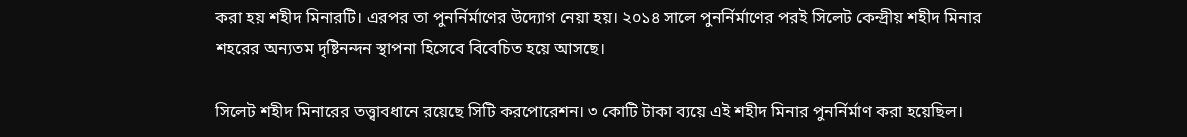করা হয় শহীদ মিনারটি। এরপর তা পুনর্নির্মাণের উদ্যোগ নেয়া হয়। ২০১৪ সালে পুনর্নির্মাণের পরই সিলেট কেন্দ্রীয় শহীদ মিনার শহরের অন্যতম দৃষ্টিনন্দন স্থাপনা হিসেবে বিবেচিত হয়ে আসছে।

সিলেট শহীদ মিনারের তত্ত্বাবধানে রয়েছে সিটি করপোরেশন। ৩ কোটি টাকা ব্যয়ে এই শহীদ মিনার পুনর্নির্মাণ করা হয়েছিল।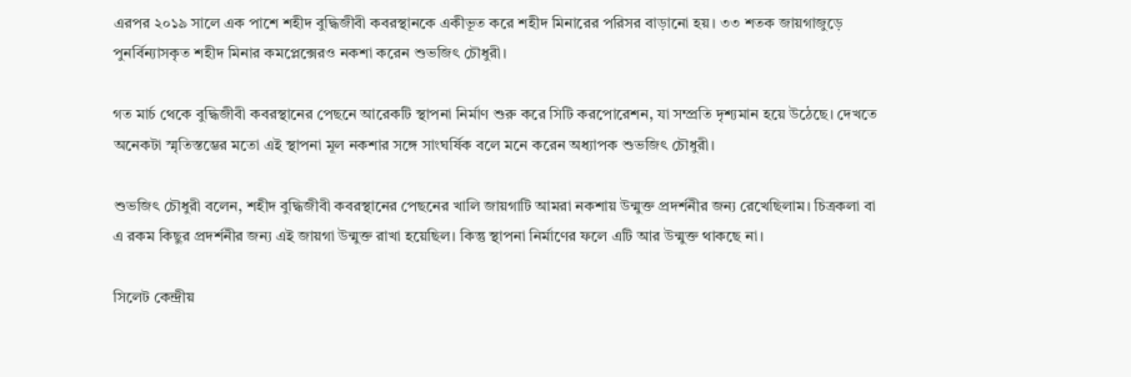এরপর ২০১৯ সালে এক পাশে শহীদ বুদ্ধিজীবী কবরস্থানকে একীভূত করে শহীদ মিনারের পরিসর বাড়ানো হয়। ৩৩ শতক জায়গাজুড়ে পুনর্বিন্যাসকৃত শহীদ মিনার কমপ্লেক্সেরও নকশা করেন শুভজিৎ চৌধুরী।

গত মার্চ থেকে বুদ্ধিজীবী কবরস্থানের পেছনে আরেকটি স্থাপনা নির্মাণ শুরু করে সিটি করপোরেশন, যা সম্প্রতি দৃশ্যমান হয়ে উঠেছে। দেখতে অনেকটা স্মৃতিস্তম্ভের মতো এই স্থাপনা মূল নকশার সঙ্গে সাংঘর্ষিক বলে মনে করেন অধ্যাপক শুভজিৎ চৌধুরী।

শুভজিৎ চৌধুরী বলেন, শহীদ বুদ্ধিজীবী কবরস্থানের পেছনের খালি জায়গাটি আমরা নকশায় উন্মুক্ত প্রদর্শনীর জন্য রেখেছিলাম। চিত্রকলা বা এ রকম কিছুর প্রদর্শনীর জন্য এই জায়গা উন্মুক্ত রাখা হয়েছিল। কিন্তু স্থাপনা নির্মাণের ফলে এটি আর উন্মুক্ত থাকছে না।

সিলেট কেন্দ্রীয়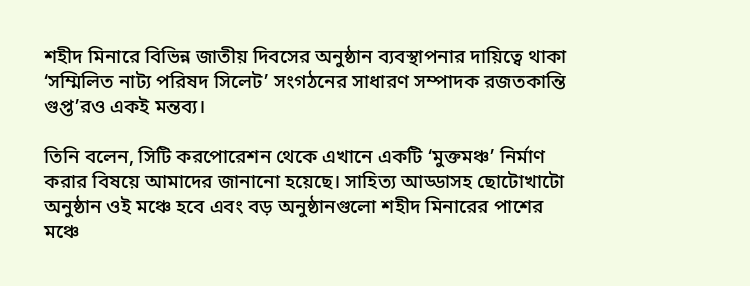শহীদ মিনারে বিভিন্ন জাতীয় দিবসের অনুষ্ঠান ব্যবস্থাপনার দায়িত্বে থাকা ‘সম্মিলিত নাট্য পরিষদ সিলেট’ সংগঠনের সাধারণ সম্পাদক রজতকান্তি গুপ্ত’রও একই মন্তব্য।

তিনি বলেন, সিটি করপোরেশন থেকে এখানে একটি ‘মুক্তমঞ্চ’ নির্মাণ করার বিষয়ে আমাদের জানানো হয়েছে। সাহিত্য আড্ডাসহ ছোটোখাটো অনুষ্ঠান ওই মঞ্চে হবে এবং বড় অনুষ্ঠানগুলো শহীদ মিনারের পাশের মঞ্চে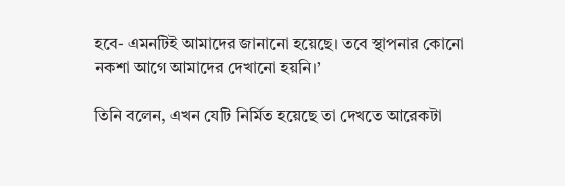হবে- এমনটিই আমাদের জানানো হয়েছে। তবে স্থাপনার কোনো নকশা আগে আমাদের দেখানো হয়নি।’

তিনি বলেন, এখন যেটি নির্মিত হয়েছে তা দেখতে আরেকটা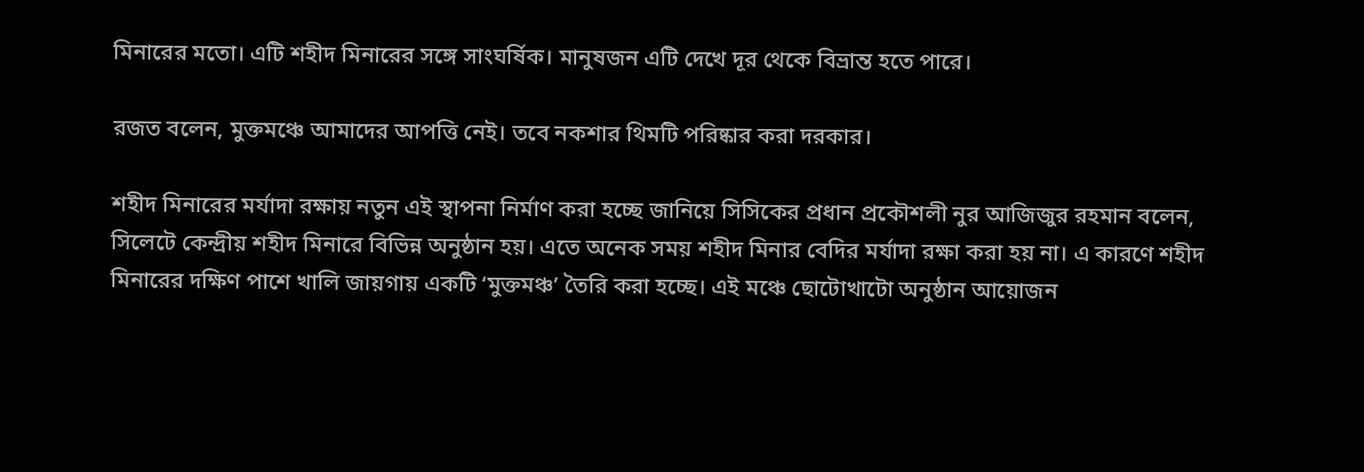মিনারের মতো। এটি শহীদ মিনারের সঙ্গে সাংঘর্ষিক। মানুষজন এটি দেখে দূর থেকে বিভ্রান্ত হতে পারে।

রজত বলেন, মুক্তমঞ্চে আমাদের আপত্তি নেই। তবে নকশার থিমটি পরিষ্কার করা দরকার।

শহীদ মিনারের মর্যাদা রক্ষায় নতুন এই স্থাপনা নির্মাণ করা হচ্ছে জানিয়ে সিসিকের প্রধান প্রকৌশলী নুর আজিজুর রহমান বলেন, সিলেটে কেন্দ্রীয় শহীদ মিনারে বিভিন্ন অনুষ্ঠান হয়। এতে অনেক সময় শহীদ মিনার বেদির মর্যাদা রক্ষা করা হয় না। এ কারণে শহীদ মিনারের দক্ষিণ পাশে খালি জায়গায় একটি ‘মুক্তমঞ্চ’ তৈরি করা হচ্ছে। এই মঞ্চে ছোটোখাটো অনুষ্ঠান আয়োজন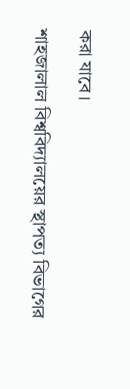করা যাবে।

শাহজালাল বিশ্ববিদ্যালয়ের স্থাপত্য বিভাগের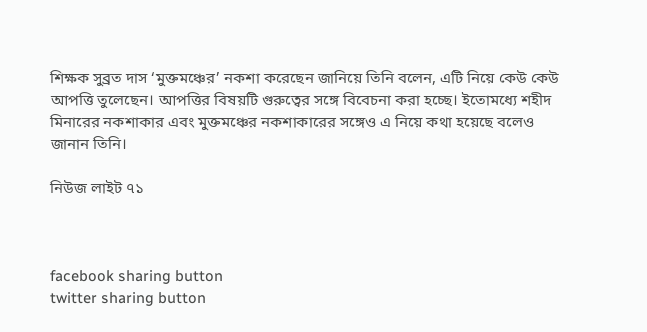শিক্ষক সুব্রত দাস ‘মুক্তমঞ্চের’ নকশা করেছেন জানিয়ে তিনি বলেন, এটি নিয়ে কেউ কেউ আপত্তি তুলেছেন। আপত্তির বিষয়টি গুরুত্বের সঙ্গে বিবেচনা করা হচ্ছে। ইতোমধ্যে শহীদ মিনারের নকশাকার এবং মুক্তমঞ্চের নকশাকারের সঙ্গেও এ নিয়ে কথা হয়েছে বলেও জানান তিনি।

নিউজ লাইট ৭১



facebook sharing button
twitter sharing button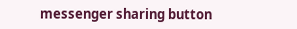messenger sharing button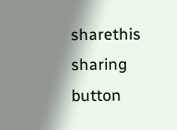sharethis sharing button